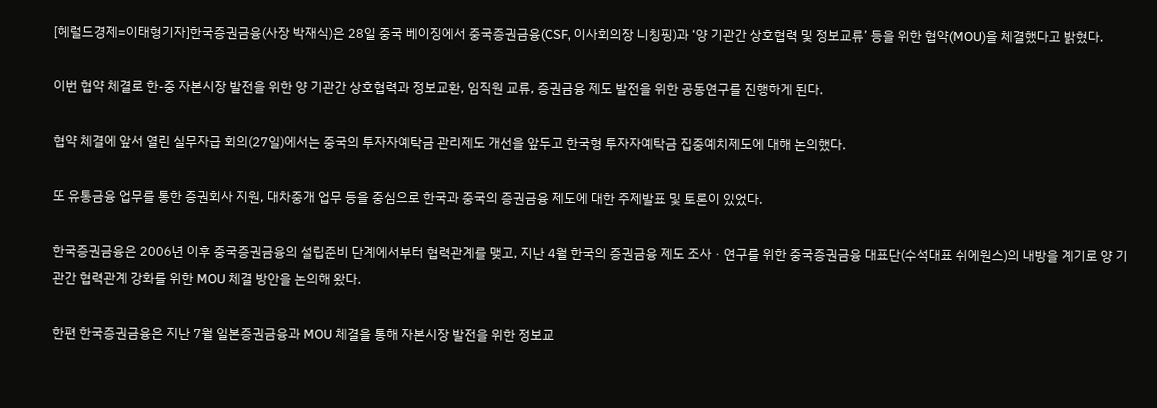[헤럴드경제=이태형기자]한국증권금융(사장 박재식)은 28일 중국 베이징에서 중국증권금융(CSF, 이사회의장 니칭핑)과 ‘양 기관간 상호협력 및 정보교류’ 등을 위한 협약(MOU)을 체결했다고 밝혔다.

이번 협약 체결로 한-중 자본시장 발전을 위한 양 기관간 상호협력과 정보교환, 임직원 교류, 증권금융 제도 발전을 위한 공동연구를 진행하게 된다.

협약 체결에 앞서 열린 실무자급 회의(27일)에서는 중국의 투자자예탁금 관리제도 개선을 앞두고 한국형 투자자예탁금 집중예치제도에 대해 논의했다.

또 유통금융 업무를 통한 증권회사 지원, 대차중개 업무 등을 중심으로 한국과 중국의 증권금융 제도에 대한 주제발표 및 토론이 있었다.

한국증권금융은 2006년 이후 중국증권금융의 설립준비 단계에서부터 협력관계를 맺고, 지난 4월 한국의 증권금융 제도 조사ㆍ연구를 위한 중국증권금융 대표단(수석대표 쉬에원스)의 내방을 계기로 양 기관간 협력관계 강화를 위한 MOU 체결 방안을 논의해 왔다.

한편 한국증권금융은 지난 7월 일본증권금융과 MOU 체결을 통해 자본시장 발전을 위한 정보교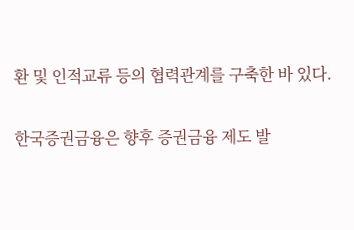환 및 인적교류 등의 협력관계를 구축한 바 있다.

한국증권금융은 향후 증권금융 제도 발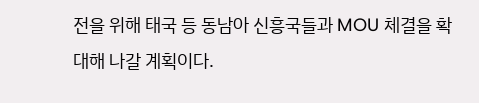전을 위해 태국 등 동남아 신흥국들과 MOU 체결을 확대해 나갈 계획이다.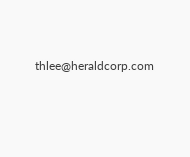thlee@heraldcorp.com